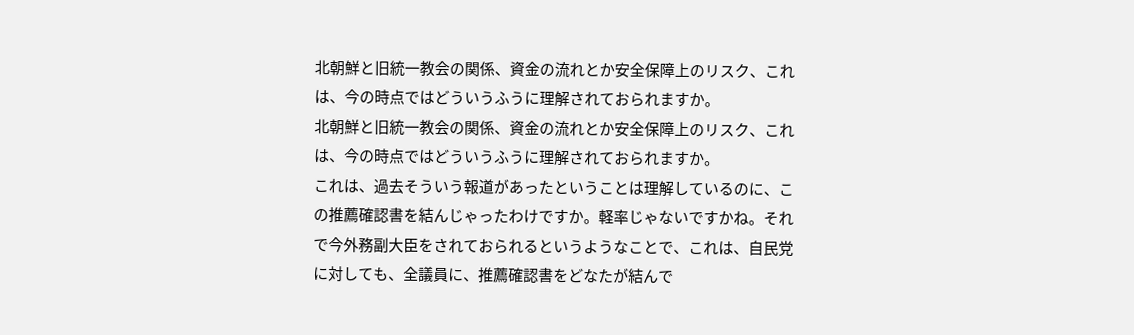北朝鮮と旧統一教会の関係、資金の流れとか安全保障上のリスク、これは、今の時点ではどういうふうに理解されておられますか。
北朝鮮と旧統一教会の関係、資金の流れとか安全保障上のリスク、これは、今の時点ではどういうふうに理解されておられますか。
これは、過去そういう報道があったということは理解しているのに、この推薦確認書を結んじゃったわけですか。軽率じゃないですかね。それで今外務副大臣をされておられるというようなことで、これは、自民党に対しても、全議員に、推薦確認書をどなたが結んで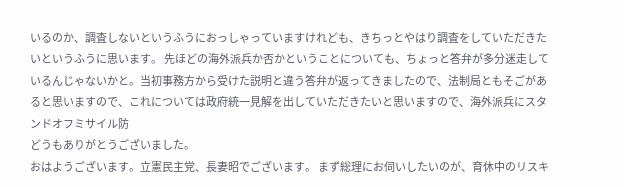いるのか、調査しないというふうにおっしゃっていますけれども、きちっとやはり調査をしていただきたいというふうに思います。 先ほどの海外派兵か否かということについても、ちょっと答弁が多分迷走しているんじゃないかと。当初事務方から受けた説明と違う答弁が返ってきましたので、法制局ともそごがあると思いますので、これについては政府統一見解を出していただきたいと思いますので、海外派兵にスタンドオフミサイル防
どうもありがとうございました。
おはようございます。立憲民主党、長妻昭でございます。 まず総理にお伺いしたいのが、育休中のリスキ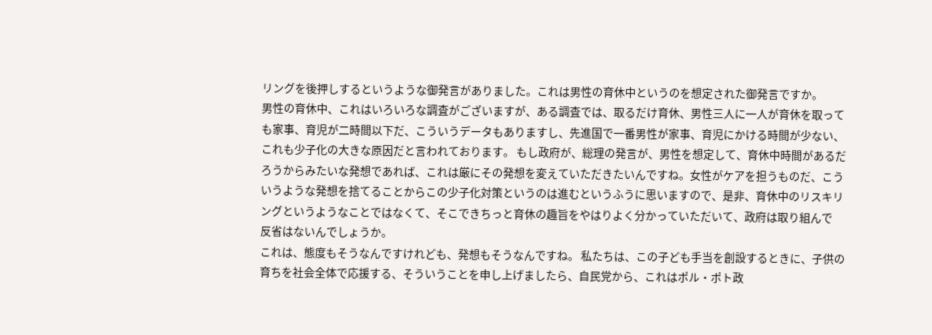リングを後押しするというような御発言がありました。これは男性の育休中というのを想定された御発言ですか。
男性の育休中、これはいろいろな調査がございますが、ある調査では、取るだけ育休、男性三人に一人が育休を取っても家事、育児が二時間以下だ、こういうデータもありますし、先進国で一番男性が家事、育児にかける時間が少ない、これも少子化の大きな原因だと言われております。 もし政府が、総理の発言が、男性を想定して、育休中時間があるだろうからみたいな発想であれば、これは厳にその発想を変えていただきたいんですね。女性がケアを担うものだ、こういうような発想を捨てることからこの少子化対策というのは進むというふうに思いますので、是非、育休中のリスキリングというようなことではなくて、そこできちっと育休の趣旨をやはりよく分かっていただいて、政府は取り組んで
反省はないんでしょうか。
これは、態度もそうなんですけれども、発想もそうなんですね。 私たちは、この子ども手当を創設するときに、子供の育ちを社会全体で応援する、そういうことを申し上げましたら、自民党から、これはポル・ポト政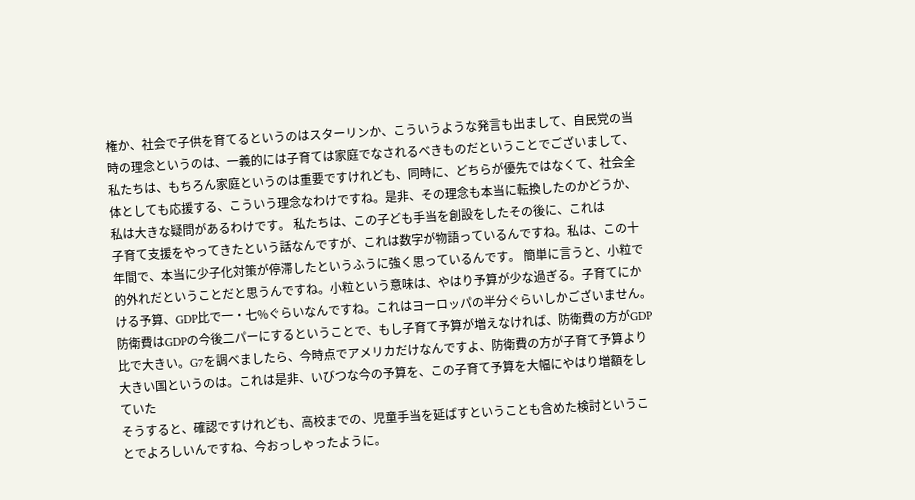権か、社会で子供を育てるというのはスターリンか、こういうような発言も出まして、自民党の当時の理念というのは、一義的には子育ては家庭でなされるべきものだということでございまして、私たちは、もちろん家庭というのは重要ですけれども、同時に、どちらが優先ではなくて、社会全体としても応援する、こういう理念なわけですね。是非、その理念も本当に転換したのかどうか、私は大きな疑問があるわけです。 私たちは、この子ども手当を創設をしたその後に、これは
子育て支援をやってきたという話なんですが、これは数字が物語っているんですね。私は、この十年間で、本当に少子化対策が停滞したというふうに強く思っているんです。 簡単に言うと、小粒で的外れだということだと思うんですね。小粒という意味は、やはり予算が少な過ぎる。子育てにかける予算、GDP比で一・七%ぐらいなんですね。これはヨーロッパの半分ぐらいしかございません。防衛費はGDPの今後二パーにするということで、もし子育て予算が増えなければ、防衛費の方がGDP比で大きい。G7を調べましたら、今時点でアメリカだけなんですよ、防衛費の方が子育て予算より大きい国というのは。これは是非、いびつな今の予算を、この子育て予算を大幅にやはり増額をしていた
そうすると、確認ですけれども、高校までの、児童手当を延ばすということも含めた検討ということでよろしいんですね、今おっしゃったように。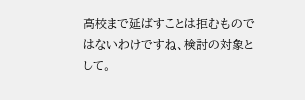高校まで延ばすことは拒むものではないわけですね、検討の対象として。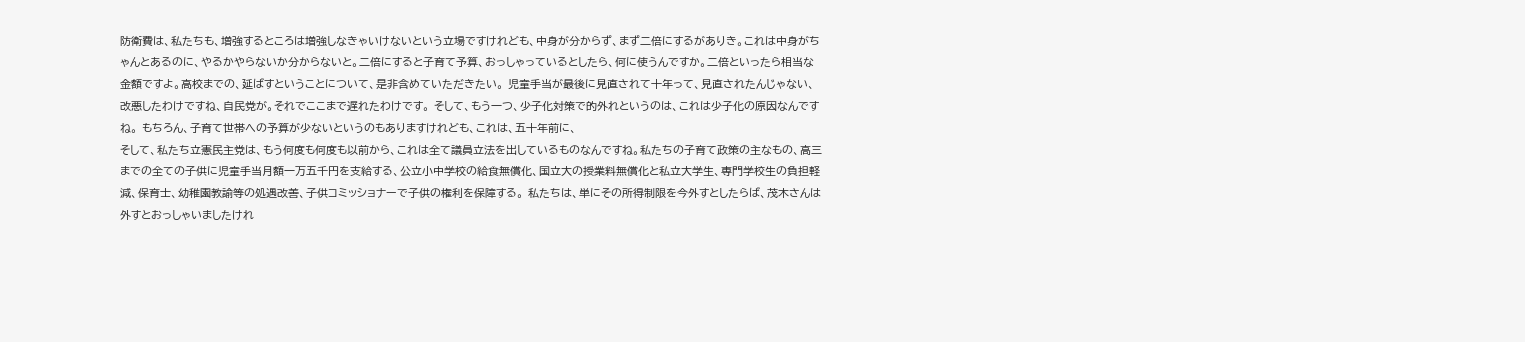防衛費は、私たちも、増強するところは増強しなきゃいけないという立場ですけれども、中身が分からず、まず二倍にするがありき。これは中身がちゃんとあるのに、やるかやらないか分からないと。二倍にすると子育て予算、おっしゃっているとしたら、何に使うんですか。二倍といったら相当な金額ですよ。高校までの、延ばすということについて、是非含めていただきたい。 児童手当が最後に見直されて十年って、見直されたんじゃない、改悪したわけですね、自民党が。それでここまで遅れたわけです。 そして、もう一つ、少子化対策で的外れというのは、これは少子化の原因なんですね。 もちろん、子育て世帯への予算が少ないというのもありますけれども、これは、五十年前に、
そして、私たち立憲民主党は、もう何度も何度も以前から、これは全て議員立法を出しているものなんですね。私たちの子育て政策の主なもの、高三までの全ての子供に児童手当月額一万五千円を支給する、公立小中学校の給食無償化、国立大の授業料無償化と私立大学生、専門学校生の負担軽減、保育士、幼稚園教諭等の処遇改善、子供コミッショナーで子供の権利を保障する。 私たちは、単にその所得制限を今外すとしたらば、茂木さんは外すとおっしゃいましたけれ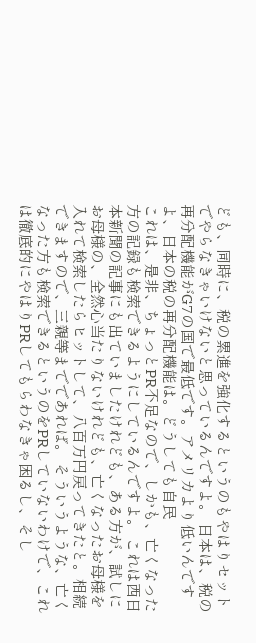ども、同時に、税の累進を強化するというのもやはりセットでやらなきゃいけないと思っているんですよ。 日本は、税の再分配機能がG7の国で最低です。アメリカより低いんですよ、日本の税の再分配機能は。どうしても自民
これは、是非、ちょっとPR不足なので、しかも、亡くなった方の記録も検索できるようにしているんですよ。 これは西日本新聞の記事にも出ていましたけれども、ある方が、試しにお母様の、全然心当たりないけれども、亡くなったお母様を入れて検索したらヒットして、八百万円戻ってきたと。相続できますので、三親等までであれば。 そういうような、亡くなった方も検索できるというのをPRしていないわけで、これは徹底的にやはりPRしてもらわなきゃ困るし、そし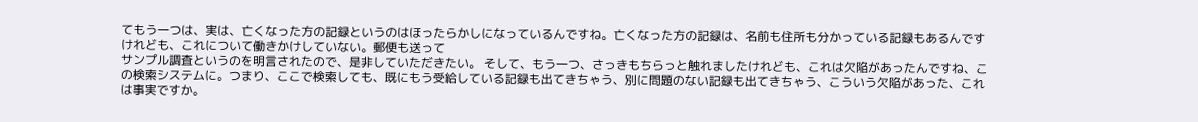てもう一つは、実は、亡くなった方の記録というのはほったらかしになっているんですね。亡くなった方の記録は、名前も住所も分かっている記録もあるんですけれども、これについて働きかけしていない。郵便も送って
サンプル調査というのを明言されたので、是非していただきたい。 そして、もう一つ、さっきもちらっと触れましたけれども、これは欠陥があったんですね、この検索システムに。つまり、ここで検索しても、既にもう受給している記録も出てきちゃう、別に問題のない記録も出てきちゃう、こういう欠陥があった、これは事実ですか。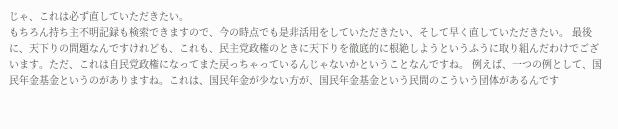じゃ、これは必ず直していただきたい。
もちろん持ち主不明記録も検索できますので、今の時点でも是非活用をしていただきたい、そして早く直していただきたい。 最後に、天下りの問題なんですけれども、これも、民主党政権のときに天下りを徹底的に根絶しようというふうに取り組んだわけでございます。ただ、これは自民党政権になってまた戻っちゃっているんじゃないかということなんですね。 例えば、一つの例として、国民年金基金というのがありますね。これは、国民年金が少ない方が、国民年金基金という民間のこういう団体があるんです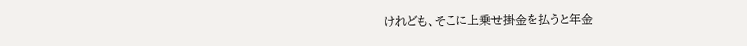けれども、そこに上乗せ掛金を払うと年金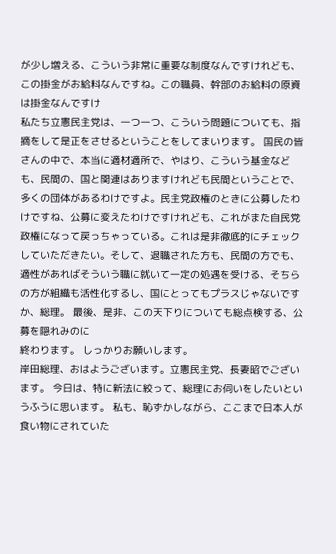が少し増える、こういう非常に重要な制度なんですけれども、この掛金がお給料なんですね。この職員、幹部のお給料の原資は掛金なんですけ
私たち立憲民主党は、一つ一つ、こういう問題についても、指摘をして是正をさせるということをしてまいります。 国民の皆さんの中で、本当に適材適所で、やはり、こういう基金なども、民間の、国と関連はありますけれども民間ということで、多くの団体があるわけですよ。民主党政権のときに公募したわけですね、公募に変えたわけですけれども、これがまた自民党政権になって戻っちゃっている。これは是非徹底的にチェックしていただきたい。そして、退職された方も、民間の方でも、適性があればそういう職に就いて一定の処遇を受ける、そちらの方が組織も活性化するし、国にとってもプラスじゃないですか、総理。 最後、是非、この天下りについても総点検する、公募を隠れみのに
終わります。 しっかりお願いします。
岸田総理、おはようございます。立憲民主党、長妻昭でございます。 今日は、特に新法に絞って、総理にお伺いをしたいというふうに思います。 私も、恥ずかしながら、ここまで日本人が食い物にされていた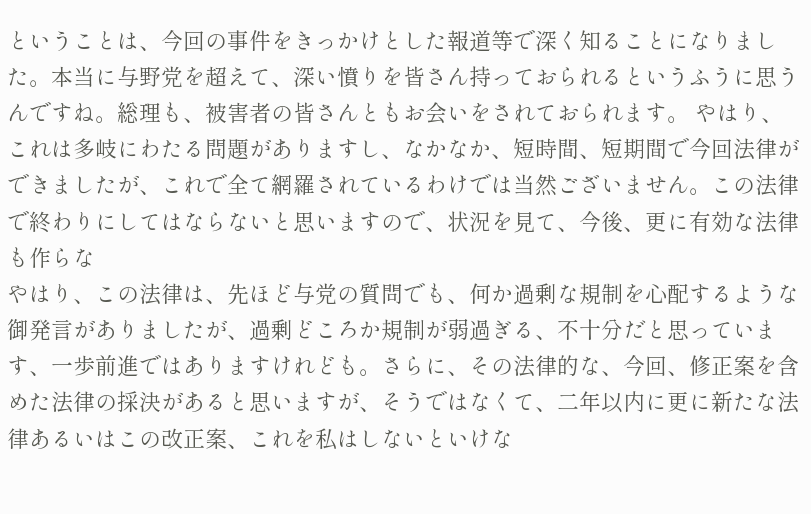ということは、今回の事件をきっかけとした報道等で深く知ることになりました。本当に与野党を超えて、深い憤りを皆さん持っておられるというふうに思うんですね。総理も、被害者の皆さんともお会いをされておられます。 やはり、これは多岐にわたる問題がありますし、なかなか、短時間、短期間で今回法律ができましたが、これで全て網羅されているわけでは当然ございません。この法律で終わりにしてはならないと思いますので、状況を見て、今後、更に有効な法律も作らな
やはり、この法律は、先ほど与党の質問でも、何か過剰な規制を心配するような御発言がありましたが、過剰どころか規制が弱過ぎる、不十分だと思っています、一歩前進ではありますけれども。さらに、その法律的な、今回、修正案を含めた法律の採決があると思いますが、そうではなくて、二年以内に更に新たな法律あるいはこの改正案、これを私はしないといけな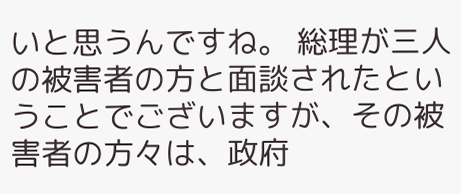いと思うんですね。 総理が三人の被害者の方と面談されたということでございますが、その被害者の方々は、政府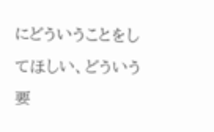にどういうことをしてほしい、どういう要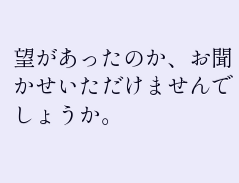望があったのか、お聞かせいただけませんでしょうか。